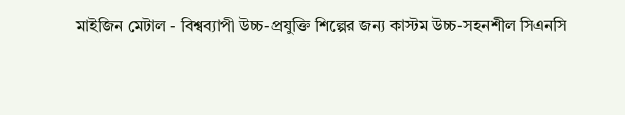মাইজিন মেটাল - বিশ্বব্যাপী উচ্চ-প্রযুক্তি শিল্পের জন্য কাস্টম উচ্চ-সহনশীল সিএনসি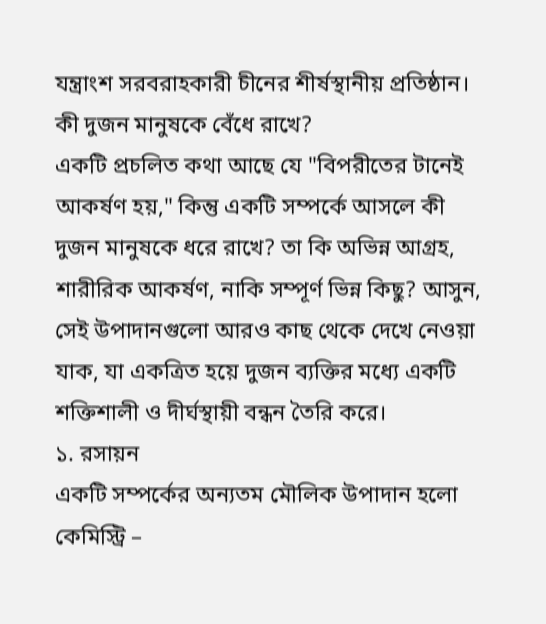যন্ত্রাংশ সরবরাহকারী চীনের শীর্ষস্থানীয় প্রতিষ্ঠান।
কী দুজন মানুষকে বেঁধে রাখে?
একটি প্রচলিত কথা আছে যে "বিপরীতের টানেই আকর্ষণ হয়," কিন্তু একটি সম্পর্কে আসলে কী দুজন মানুষকে ধরে রাখে? তা কি অভিন্ন আগ্রহ, শারীরিক আকর্ষণ, নাকি সম্পূর্ণ ভিন্ন কিছু? আসুন, সেই উপাদানগুলো আরও কাছ থেকে দেখে নেওয়া যাক, যা একত্রিত হয়ে দুজন ব্যক্তির মধ্যে একটি শক্তিশালী ও দীর্ঘস্থায়ী বন্ধন তৈরি করে।
১. রসায়ন
একটি সম্পর্কের অন্যতম মৌলিক উপাদান হলো কেমিস্ট্রি –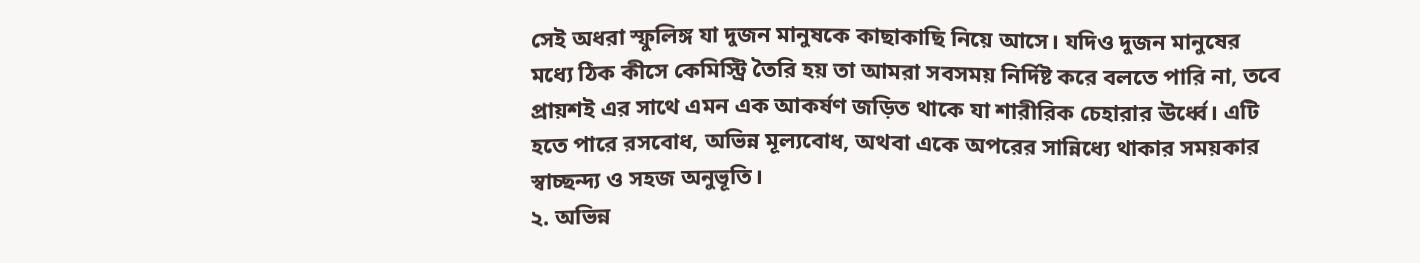সেই অধরা স্ফুলিঙ্গ যা দুজন মানুষকে কাছাকাছি নিয়ে আসে। যদিও দুজন মানুষের মধ্যে ঠিক কীসে কেমিস্ট্রি তৈরি হয় তা আমরা সবসময় নির্দিষ্ট করে বলতে পারি না, তবে প্রায়শই এর সাথে এমন এক আকর্ষণ জড়িত থাকে যা শারীরিক চেহারার ঊর্ধ্বে। এটি হতে পারে রসবোধ, অভিন্ন মূল্যবোধ, অথবা একে অপরের সান্নিধ্যে থাকার সময়কার স্বাচ্ছন্দ্য ও সহজ অনুভূতি।
২. অভিন্ন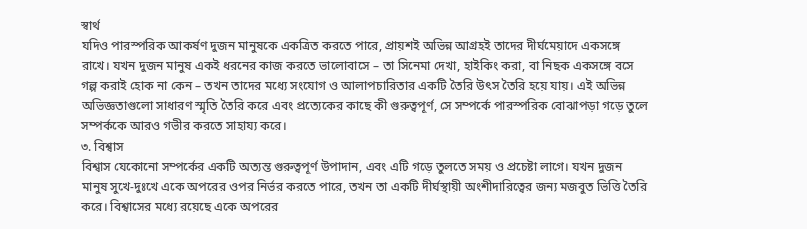স্বার্থ
যদিও পারস্পরিক আকর্ষণ দুজন মানুষকে একত্রিত করতে পারে, প্রায়শই অভিন্ন আগ্রহই তাদের দীর্ঘমেয়াদে একসঙ্গে রাখে। যখন দুজন মানুষ একই ধরনের কাজ করতে ভালোবাসে – তা সিনেমা দেখা, হাইকিং করা, বা নিছক একসঙ্গে বসে গল্প করাই হোক না কেন – তখন তাদের মধ্যে সংযোগ ও আলাপচারিতার একটি তৈরি উৎস তৈরি হয়ে যায়। এই অভিন্ন অভিজ্ঞতাগুলো সাধারণ স্মৃতি তৈরি করে এবং প্রত্যেকের কাছে কী গুরুত্বপূর্ণ, সে সম্পর্কে পারস্পরিক বোঝাপড়া গড়ে তুলে সম্পর্ককে আরও গভীর করতে সাহায্য করে।
৩. বিশ্বাস
বিশ্বাস যেকোনো সম্পর্কের একটি অত্যন্ত গুরুত্বপূর্ণ উপাদান, এবং এটি গড়ে তুলতে সময় ও প্রচেষ্টা লাগে। যখন দুজন মানুষ সুখে-দুঃখে একে অপরের ওপর নির্ভর করতে পারে, তখন তা একটি দীর্ঘস্থায়ী অংশীদারিত্বের জন্য মজবুত ভিত্তি তৈরি করে। বিশ্বাসের মধ্যে রয়েছে একে অপরের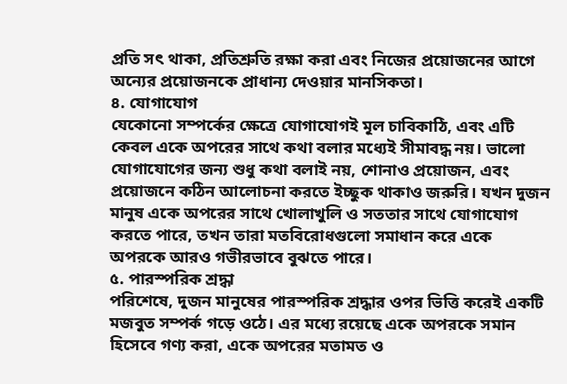প্রতি সৎ থাকা, প্রতিশ্রুতি রক্ষা করা এবং নিজের প্রয়োজনের আগে অন্যের প্রয়োজনকে প্রাধান্য দেওয়ার মানসিকতা।
৪. যোগাযোগ
যেকোনো সম্পর্কের ক্ষেত্রে যোগাযোগই মূল চাবিকাঠি, এবং এটি কেবল একে অপরের সাথে কথা বলার মধ্যেই সীমাবদ্ধ নয়। ভালো যোগাযোগের জন্য শুধু কথা বলাই নয়, শোনাও প্রয়োজন, এবং প্রয়োজনে কঠিন আলোচনা করতে ইচ্ছুক থাকাও জরুরি। যখন দুজন মানুষ একে অপরের সাথে খোলাখুলি ও সততার সাথে যোগাযোগ করতে পারে, তখন তারা মতবিরোধগুলো সমাধান করে একে অপরকে আরও গভীরভাবে বুঝতে পারে।
৫. পারস্পরিক শ্রদ্ধা
পরিশেষে, দুজন মানুষের পারস্পরিক শ্রদ্ধার ওপর ভিত্তি করেই একটি মজবুত সম্পর্ক গড়ে ওঠে। এর মধ্যে রয়েছে একে অপরকে সমান হিসেবে গণ্য করা, একে অপরের মতামত ও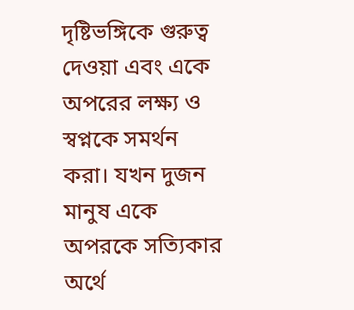দৃষ্টিভঙ্গিকে গুরুত্ব দেওয়া এবং একে অপরের লক্ষ্য ও স্বপ্নকে সমর্থন করা। যখন দুজন মানুষ একে অপরকে সত্যিকার অর্থে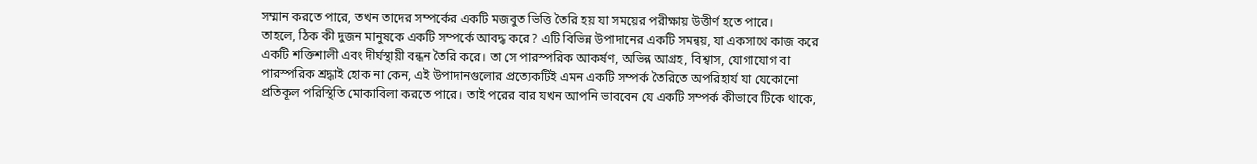সম্মান করতে পারে, তখন তাদের সম্পর্কের একটি মজবুত ভিত্তি তৈরি হয় যা সময়ের পরীক্ষায় উত্তীর্ণ হতে পারে।
তাহলে, ঠিক কী দুজন মানুষকে একটি সম্পর্কে আবদ্ধ করে? এটি বিভিন্ন উপাদানের একটি সমন্বয়, যা একসাথে কাজ করে একটি শক্তিশালী এবং দীর্ঘস্থায়ী বন্ধন তৈরি করে। তা সে পারস্পরিক আকর্ষণ, অভিন্ন আগ্রহ, বিশ্বাস, যোগাযোগ বা পারস্পরিক শ্রদ্ধাই হোক না কেন, এই উপাদানগুলোর প্রত্যেকটিই এমন একটি সম্পর্ক তৈরিতে অপরিহার্য যা যেকোনো প্রতিকূল পরিস্থিতি মোকাবিলা করতে পারে। তাই পরের বার যখন আপনি ভাববেন যে একটি সম্পর্ক কীভাবে টিকে থাকে,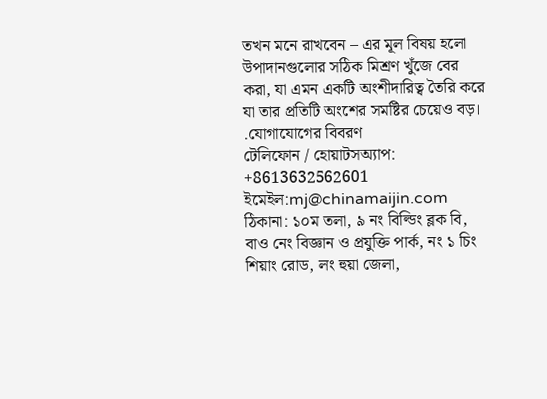তখন মনে রাখবেন – এর মূল বিষয় হলো উপাদানগুলোর সঠিক মিশ্রণ খুঁজে বের করা, যা এমন একটি অংশীদারিত্ব তৈরি করে যা তার প্রতিটি অংশের সমষ্টির চেয়েও বড়।
.যোগাযোগের বিবরণ
টেলিফোন / হোয়াটসঅ্যাপ: +8613632562601
ইমেইল:mj@chinamaijin.com
ঠিকানা: ১০ম তলা, ৯ নং বিল্ডিং ব্লক বি, বাও নেং বিজ্ঞান ও প্রযুক্তি পার্ক, নং ১ চিং শিয়াং রোড, লং হুয়া জেলা,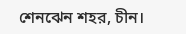শেনঝেন শহর, চীন।